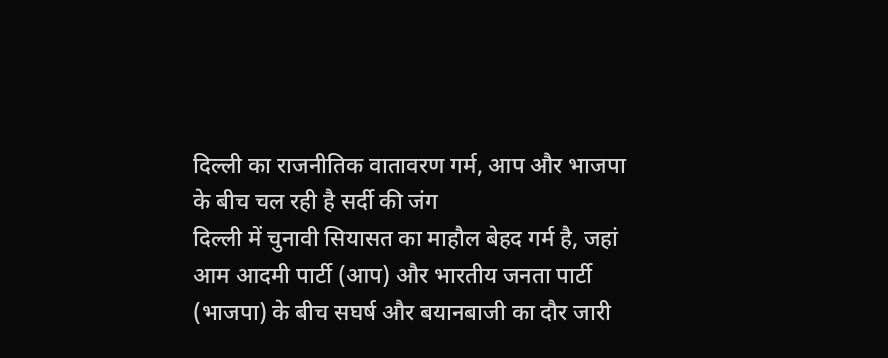दिल्ली का राजनीतिक वातावरण गर्म, आप और भाजपा के बीच चल रही है सर्दी की जंग
दिल्ली में चुनावी सियासत का माहौल बेहद गर्म है, जहां आम आदमी पार्टी (आप) और भारतीय जनता पार्टी (भाजपा) के बीच सघर्ष और बयानबाजी का दौर जारी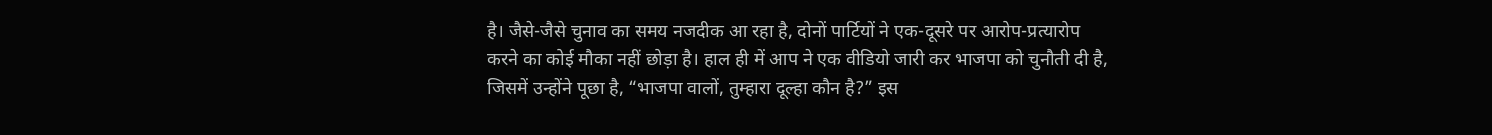है। जैसे-जैसे चुनाव का समय नजदीक आ रहा है, दोनों पार्टियों ने एक-दूसरे पर आरोप-प्रत्यारोप करने का कोई मौका नहीं छोड़ा है। हाल ही में आप ने एक वीडियो जारी कर भाजपा को चुनौती दी है, जिसमें उन्होंने पूछा है, “भाजपा वालों, तुम्हारा दूल्हा कौन है?” इस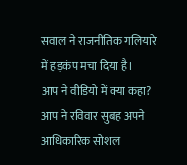सवाल ने राजनीतिक गलियारे में हड़कंप मचा दिया है।
आप ने वीडियो में क्या कहा?
आप ने रविवार सुबह अपने आधिकारिक सोशल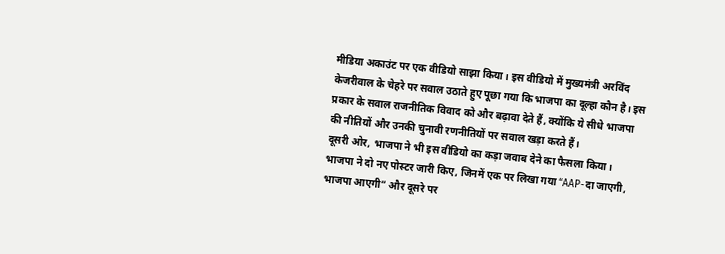मीडिया अकाउंट पर एक वीडियो साझा किया। इस वीडियो में मुख्यमंत्री अरविंद केजरीवाल के चेहरे पर सवाल उठाते हुए पूछा गया कि भाजपा का दूल्हा कौन है। इस प्रकार के सवाल राजनीतिक विवाद को और बढ़ावा देते हैं, क्योंकि ये सीधे भाजपा की नीतियों और उनकी चुनावी रणनीतियों पर सवाल खड़ा करते हैं।
दूसरी ओर, भाजपा ने भी इस वीडियो का कड़ा जवाब देने का फैसला किया। भाजपा ने दो नए पोस्टर जारी किए, जिनमें एक पर लिखा गया “AAP-दा जाएगी, भाजपा आएगी” और दूसरे पर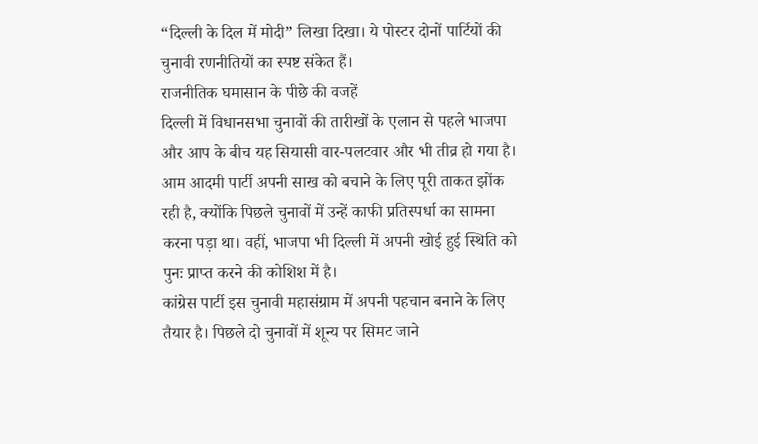“दिल्ली के दिल में मोदी” लिखा दिखा। ये पोस्टर दोनों पार्टियों की चुनावी रणनीतियों का स्पष्ट संकेत हैं।
राजनीतिक घमासान के पीछे की वजहें
दिल्ली में विधानसभा चुनावों की तारीखों के एलान से पहले भाजपा और आप के बीच यह सियासी वार-पलटवार और भी तीव्र हो गया है। आम आदमी पार्टी अपनी साख को बचाने के लिए पूरी ताकत झोंक रही है, क्योंकि पिछले चुनावों में उन्हें काफी प्रतिस्पर्धा का सामना करना पड़ा था। वहीं, भाजपा भी दिल्ली में अपनी खोई हुई स्थिति को पुनः प्राप्त करने की कोशिश में है।
कांग्रेस पार्टी इस चुनावी महासंग्राम में अपनी पहचान बनाने के लिए तैयार है। पिछले दो चुनावों में शून्य पर सिमट जाने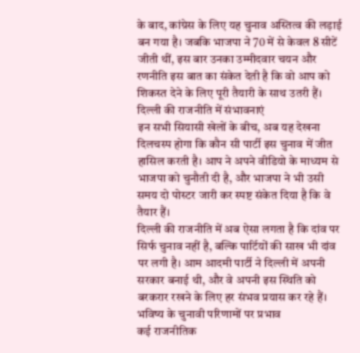के बाद, कांग्रेस के लिए यह चुनाव अस्तित्व की लड़ाई बन गया है। जबकि भाजपा ने 70 में से केवल 8 सीटें जीती थीं, इस बार उनका उम्मीदवार चयन और रणनीति इस बात का संकेत देती है कि वो आप को शिकस्त देने के लिए पूरी तैयारी के साथ उतरी हैं।
दिल्ली की राजनीति में संभावनाएं
इन सभी सियासी खेलों के बीच, अब यह देखना दिलचस्प होगा कि कौन सी पार्टी इस चुनाव में जीत हासिल करती है। आप ने अपने वीडियो के माध्यम से भाजपा को चुनौती दी है, और भाजपा ने भी उसी समय दो पोस्टर जारी कर स्पष्ट संकेत दिया है कि वे तैयार हैं।
दिल्ली की राजनीति में अब ऐसा लगता है कि दांव पर सिर्फ चुनाव नहीं है, बल्कि पार्टियों की साख भी दांव पर लगी है। आम आदमी पार्टी ने दिल्ली में अपनी सरकार बनाई थी, और वे अपनी इस स्थिति को बरकरार रखने के लिए हर संभव प्रयास कर रहे हैं।
भविष्य के चुनावी परिणामों पर प्रभाव
कई राजनीतिक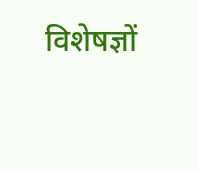विशेषज्ञों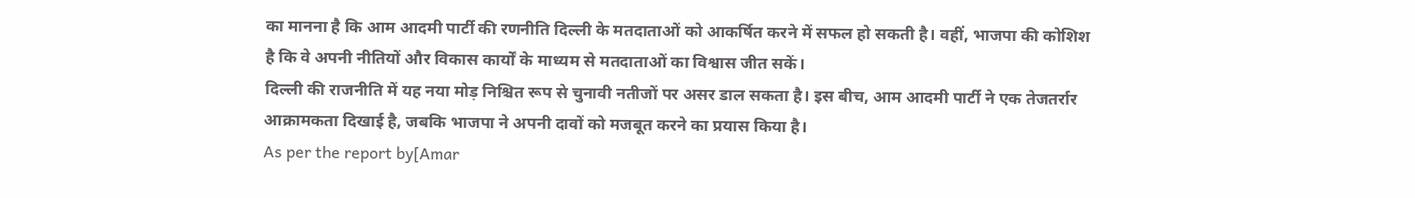का मानना है कि आम आदमी पार्टी की रणनीति दिल्ली के मतदाताओं को आकर्षित करने में सफल हो सकती है। वहीं, भाजपा की कोशिश है कि वे अपनी नीतियों और विकास कार्यों के माध्यम से मतदाताओं का विश्वास जीत सकें।
दिल्ली की राजनीति में यह नया मोड़ निश्चित रूप से चुनावी नतीजों पर असर डाल सकता है। इस बीच, आम आदमी पार्टी ने एक तेजतर्रार आक्रामकता दिखाई है, जबकि भाजपा ने अपनी दावों को मजबूत करने का प्रयास किया है।
As per the report by[Amar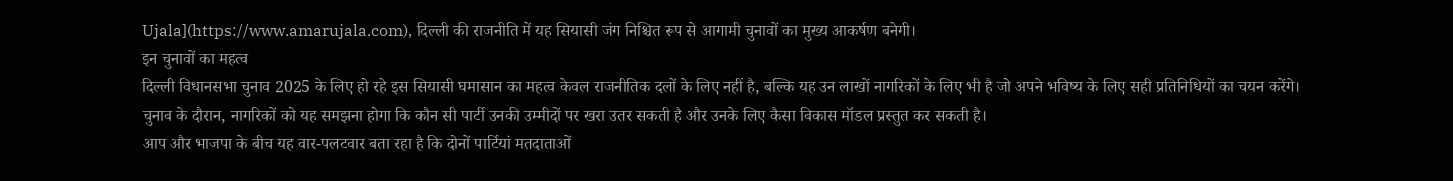Ujala](https://www.amarujala.com), दिल्ली की राजनीति में यह सियासी जंग निश्चित रूप से आगामी चुनावों का मुख्य आकर्षण बनेगी।
इन चुनावों का महत्व
दिल्ली विधानसभा चुनाव 2025 के लिए हो रहे इस सियासी घमासान का महत्व केवल राजनीतिक दलों के लिए नहीं है, बल्कि यह उन लाखों नागरिकों के लिए भी है जो अपने भविष्य के लिए सही प्रतिनिधियों का चयन करेंगे। चुनाव के दौरान, नागरिकों को यह समझना होगा कि कौन सी पार्टी उनकी उम्मीदों पर खरा उतर सकती है और उनके लिए कैसा विकास मॉडल प्रस्तुत कर सकती है।
आप और भाजपा के बीच यह वार-पलटवार बता रहा है कि दोनों पार्टियां मतदाताओं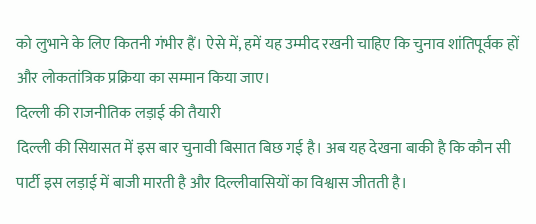को लुभाने के लिए कितनी गंभीर हैं। ऐसे में, हमें यह उम्मीद रखनी चाहिए कि चुनाव शांतिपूर्वक हों और लोकतांत्रिक प्रक्रिया का सम्मान किया जाए।
दिल्ली की राजनीतिक लड़ाई की तैयारी
दिल्ली की सियासत में इस बार चुनावी बिसात बिछ गई है। अब यह देखना बाकी है कि कौन सी पार्टी इस लड़ाई में बाजी मारती है और दिल्लीवासियों का विश्वास जीतती है।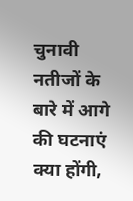चुनावी नतीजों के बारे में आगे की घटनाएं क्या होंगी,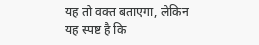यह तो वक्त बताएगा, लेकिन यह स्पष्ट है कि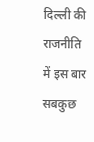दिल्ली की राजनीति में इस बार सबकुछ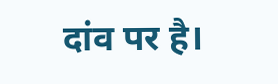दांव पर है।